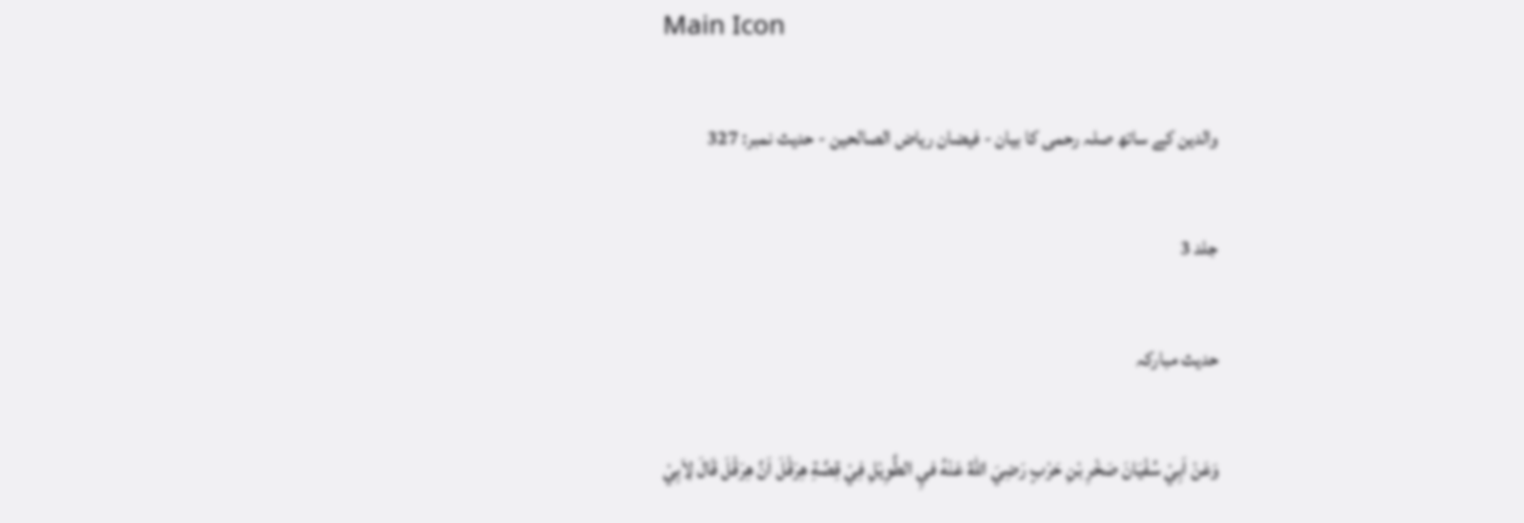Main Icon

والدین کے ساتھ صلہ رحمی کا بیان - فیضان ریاض الصالحین - حدیث نمبر: 327

جلد 3

حدیث مبارکہ

وَعَنْ اَبِيْ سُفْيَانَ صَخْرِ بْنِ حَرْبٍ رَضِيَ اللهُ عَنْهُ فيِ الطَّوِيْلِ فِيْ قِصَّةِ هِرَقْلَ اَنَّ هِرَقْلَ قَالَ لِاَبِيْ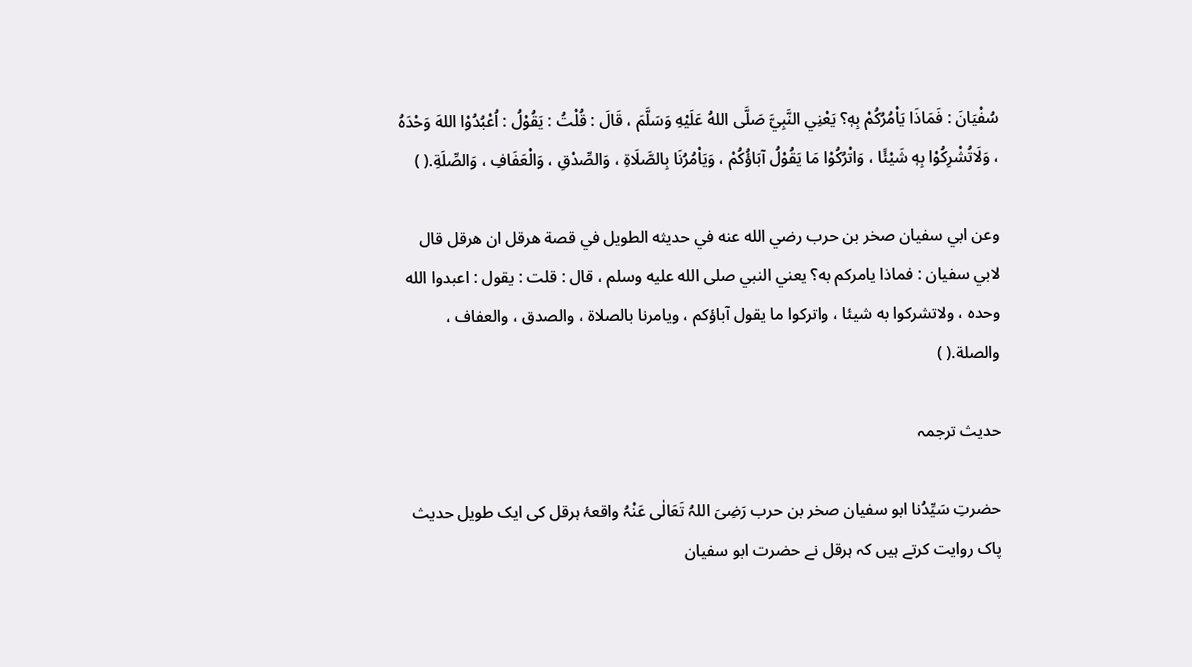سُفْيَانَ : فَمَاذَا يَاْمُرُكُمْ بِهٖ؟ يَعْنِي النَّبِيَّ صَلَّى اللهُ عَلَيْهِ وَسَلَّمَ ، قَالَ : قُلْتُ : یَقُوْلُ : اُعْبُدُوْا اللهَ وَحْدَهُ ، وَلَاتُشْرِكُوْا بِهٖ شَيْئًا ، وَاتْرُكُوْا مَا يَقُوْلُ آبَاؤُكُمْ ، وَيَاْمُرُنَا بِالصَّلَاةِ ، وَالصِّدْقِ ، وَالْعَفَافِ ، وَالصِّلَةِ.( )

وعن ابي سفيان صخر بن حرب رضي الله عنه في حديثه الطويل في قصة هرقل ان هرقل قال لابي سفيان : فماذا يامركم به؟ يعني النبي صلى الله عليه وسلم ، قال : قلت : یقول : اعبدوا الله وحده ، ولاتشركوا به شيئا ، واتركوا ما يقول آباؤكم ، ويامرنا بالصلاة ، والصدق ، والعفاف ، والصلة.( )

حدیث ترجمہ

حضرتِ سَیِّدُنا ابو سفیان صخر بن حرب رَضِیَ اللہُ تَعَالٰی عَنْہُ واقعۂ ہرقل کی ایک طویل حدیث پاک روایت کرتے ہیں کہ ہرقل نے حضرت ابو سفیان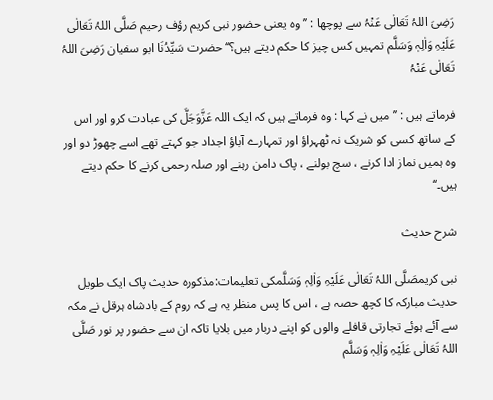رَضِیَ اللہُ تَعَالٰی عَنْہُ سے پوچھا : ’’وہ یعنی حضور نبی کریم رؤف رحیم صَلَّی اللہُ تَعَالٰی عَلَیْہِ وَاٰلِہٖ وَسَلَّم تمہیں کس چیز کا حکم دیتے ہیں؟‘‘حضرت سَیِّدُنَا ابو سفیان رَضِیَ اللہُ تَعَالٰی عَنْہُ

فرماتے ہیں : ’’میں نے کہا : وہ فرماتے ہیں کہ ایک اللہ عَزَّوَجَلَّ کی عبادت کرو اور اس کے ساتھ کسی کو شریک نہ ٹھہراؤ اور تمہارے آباؤ اجداد جو کہتے تھے اسے چھوڑ دو اور وہ ہمیں نماز ادا کرنے ، سچ بولنے ، پاک دامن رہنے اور صلہ رحمی کرنے کا حکم دیتے ہیں۔‘‘

شرح حدیث

نبی کریمصَلَّی اللہُ تَعَالٰی عَلَیْہِ وَاٰلِہٖ وَسَلَّمکی تعلیمات:مذکورہ حدیث پاک ایک طویل حدیث مبارکہ کا کچھ حصہ ہے ، اس کا پس منظر یہ ہے کہ روم کے بادشاہ ہرقل نے مکہ سے آئے ہوئے تجارتی قافلے والوں کو اپنے دربار میں بلایا تاکہ ان سے حضور پر نور صَلَّی اللہُ تَعَالٰی عَلَیْہِ وَاٰلِہٖ وَسَلَّم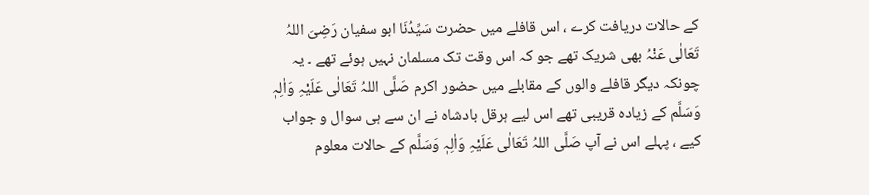کے حالات دریافت کرے ، اس قافلے میں حضرت سَیِّدُنَا ابو سفیان رَضِیَ اللہُ تَعَالٰی عَنْہُ بھی شریک تھے جو کہ اس وقت تک مسلمان نہیں ہوئے تھے ۔ یہ چونکہ دیگر قافلے والوں کے مقابلے میں حضور اکرم صَلَّی اللہُ تَعَالٰی عَلَیْہِ وَاٰلِہٖ وَسَلَّم کے زیادہ قریبی تھے اس لیے ہرقل بادشاہ نے ان سے ہی سوال و جواب کیے ، پہلے اس نے آپ صَلَّی اللہُ تَعَالٰی عَلَیْہِ وَاٰلِہٖ وَسَلَّم کے حالات معلوم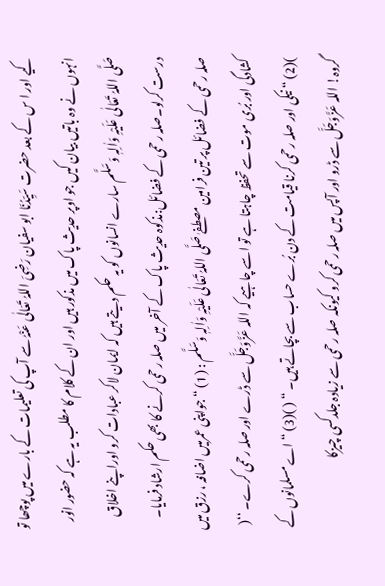کیے اور ا س کے بعد حضرت سَیِّدُنَا ابو سفیان رَضِیَ اللہُ تَعَالٰی عَنْہُ سے آپ کی تعلیمات کے بارے میں پوچھا تو انہوں نے وہ باتیں بیان کیں جو اوپر حدیث پاک میں مذکور ہیں اور ان کے کلام کا مطلب یہ ہے کہ حضور انور صَلَّی اللہُ تَعَالٰی عَلَیْہِ وَاٰلِہٖ وَسَلَّم سارے انسانوں کو یہ حکم دیتے ہیں کہ ایمان لاکر عبادات کرو اوراپنے اخلاق درست کرلو۔صلہ رحمی کے فضائل:مذکوہ حدیث پاک کے آخر میں صلہ رحمی کرنے کا بھی حکم ارشاد فرمایا۔ صلہ رحمی کے فضائل پر تین فرامین مصطفےٰ صَلَّی اللہُ تَعَالٰی عَلَیْہِ وَاٰلِہٖ وَسَلَّم : (1) “ جواپنی عمرمیں اضافہ ، رزق میں کشادگی اور بُری موت سے تحفظ چاہتا ہے تو اسے چاہیے کہ اللہ عَزَّوَجَلَّ سے ڈرے اور صلہ رحمی کرے۔ ‘‘( )(2) “ نیکی اور صلہ رحمی کرنا قیامت کے دن بُرے حساب سے بچاتے ہیں۔ “ ( )(3) “ اے مسلمانوں کے گروہ! اللہ عَزَّوَجَلَّ سے ڈرو اور آپس ميں صلہ رحمی کرو کيونکہ صلہ رحمی سے زيادہ جلدکسی چیزکا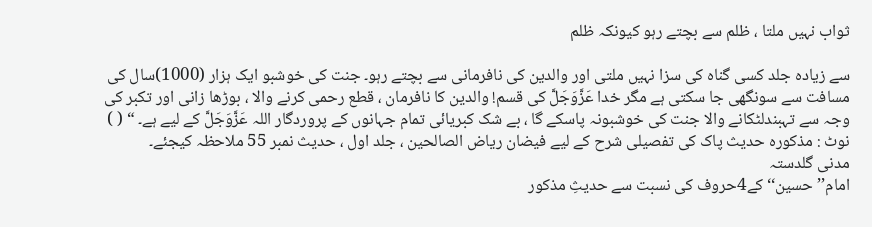ثواب نہيں ملتا ، ظلم سے بچتے رہو کيونکہ ظلم

سے زیادہ جلد کسی گناہ کی سزا نہيں ملتی اور والدين کی نافرمانی سے بچتے رہو۔ جنت کی خوشبو ایک ہزار (1000)سال کی مسافت سے سونگھی جا سکتی ہے مگر خدا عَزَّوَجَلَّ کی قسم! والدين کا نافرمان ، قطع رحمی کرنے والا ، بوڑھا زانی اور تکبر کی وجہ سے تہبندلٹکانے والا جنت کی خوشبونہ پاسکے گا ، بے شک کبريائی تمام جہانوں کے پروردگار اللہ عَزَّوَجَلَّ کے لیے ہے۔ “ ( )
نوٹ : مذکورہ حدیث پاک کی تفصیلی شرح کے لیے فیضان ریاض الصالحین ، جلد اول ، حدیث نمبر 55 ملاحظہ کیجئے۔
مدنی گلدستہ
امام’’حسین‘‘کے4حروف کی نسبت سے حدیثِ مذکور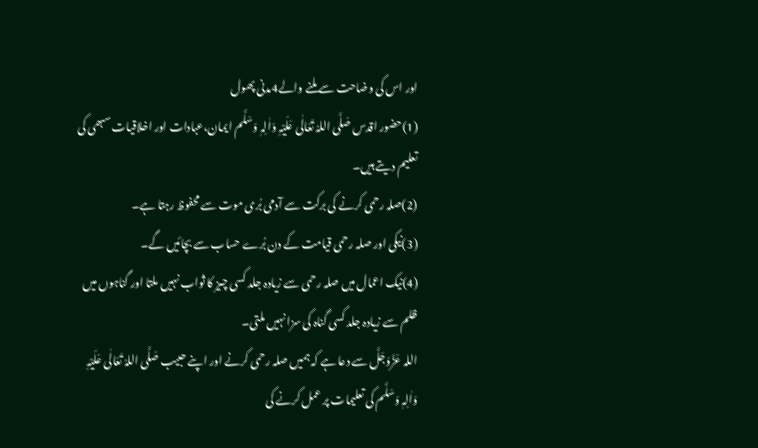اور اس کی وضاحت سے ملنے والے4مدنی پھول
(1)حضور اقدس صَلَّی اللہُ تَعَالٰی عَلَیْہِ وَاٰلِہٖ وَسَلَّم ایمان،عبادات اور اخلاقیات سبھی کی تعلیم دیتے ہیں۔
(2)صلہ رحمی کرنے کی برکت سے آدمی بُری موت سے محفوظ رہتا ہے۔
(3)نیکی اور صلہ رحمی قیامت کے دن بُرے حساب سے بچائیں گے۔
(4)نیک اعمال میں صلہ رحمی سے زیادہ جلد کسی چیز کا ثواب نہیں ملتا اور گناہوں میں ظلم سے زیادہ جلد کسی گناہ کی سزا نہیں ملتی۔
اللہ عَزَّوَجَلَّ سے دعا ہے کہ ہمیں صلہ رحمی کرنے اور اپنے حبیب صَلَّی اللہُ تَعَالٰی عَلَیْہِ وَاٰلِہٖ وَسَلَّم کی تعلیمات پر عمل کرنے کی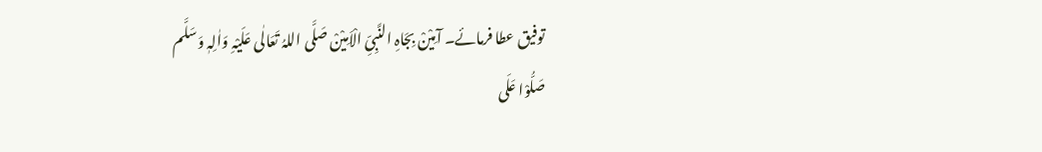توفیق عطا فرمائے۔ آمِیْنْ بِجَاہِ النَّبِیِّ الْاَمِیْنْ صَلَّی اللہُ تَعَالٰی عَلَیْہِ وَاٰلِہٖ وَسَلَّم
صَلُّوْا عَلَی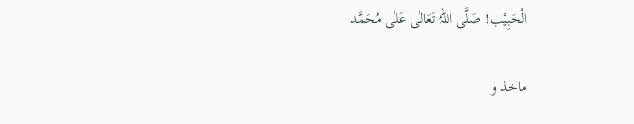الْحَبِیْب! صَلَّی اللہُ تَعَالٰی عَلٰی مُحَمَّد

ماخذ و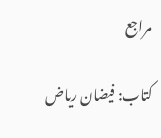مراجع

کتاب: فیضان ریاض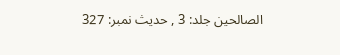الصالحین جلد: 3 , حدیث نمبر: 327